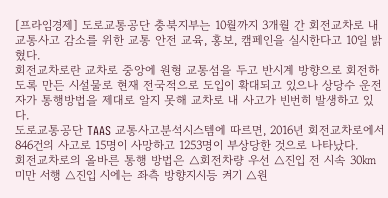[프라임경제] 도로교통공단 충북지부는 10월까지 3개월 간 회전교차로 내 교통사고 감소를 위한 교통 안전 교육, 홍보, 캠페인을 실시한다고 10일 밝혔다.
회전교차로란 교차로 중앙에 원형 교통섬을 두고 반시계 방향으로 회전하도록 만든 시설물로 현재 전국적으로 도입이 확대되고 있으나 상당수 운전자가 통행방법을 제대로 알지 못해 교차로 내 사고가 빈번히 발생하고 있다.
도로교통공단 TAAS 교통사고분석시스템에 따르면, 2016년 회전교차로에서 846건의 사고로 15명이 사망하고 1253명이 부상당한 것으로 나타났다.
회전교차로의 올바른 통행 방법은 △회전차량 우선 △진입 전 시속 30㎞ 미만 서행 △진입 시에는 좌측 방향지시등 켜기 △원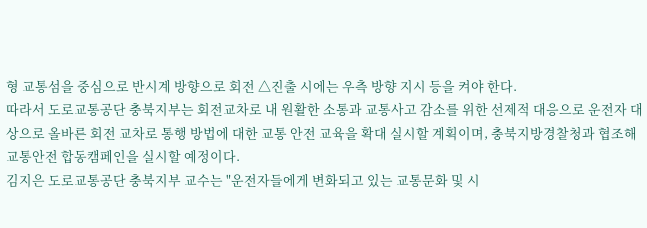형 교통섬을 중심으로 반시계 방향으로 회전 △진출 시에는 우측 방향 지시 등을 켜야 한다.
따라서 도로교통공단 충북지부는 회전교차로 내 원활한 소통과 교통사고 감소를 위한 선제적 대응으로 운전자 대상으로 올바른 회전 교차로 통행 방법에 대한 교통 안전 교육을 확대 실시할 계획이며, 충북지방경찰청과 협조해 교통안전 합동캠페인을 실시할 예정이다.
김지은 도로교통공단 충북지부 교수는 "운전자들에게 변화되고 있는 교통문화 및 시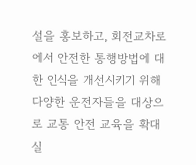설을 홍보하고, 회전교차로에서 안전한 통행방법에 대한 인식을 개선시키기 위해 다양한 운전자들을 대상으로 교통 안전 교육을 확대 실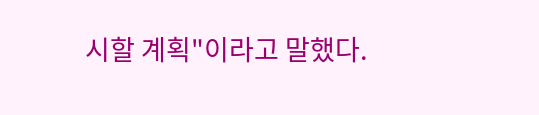시할 계획"이라고 말했다.